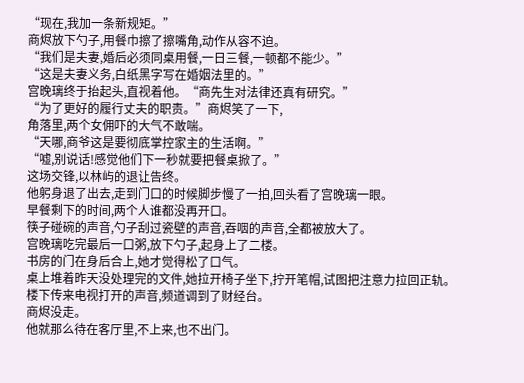“现在,我加一条新规矩。”
商烬放下勺子,用餐巾擦了擦嘴角,动作从容不迫。
“我们是夫妻,婚后必须同桌用餐,一日三餐,一顿都不能少。”
“这是夫妻义务,白纸黑字写在婚姻法里的。”
宫晚璃终于抬起头,直视着他。“商先生对法律还真有研究。”
“为了更好的履行丈夫的职责。”商烬笑了一下,
角落里,两个女佣吓的大气不敢喘。
“天哪,商爷这是要彻底掌控家主的生活啊。”
“嘘,别说话!感觉他们下一秒就要把餐桌掀了。”
这场交锋,以林屿的退让告终。
他躬身退了出去,走到门口的时候脚步慢了一拍,回头看了宫晚璃一眼。
早餐剩下的时间,两个人谁都没再开口。
筷子碰碗的声音,勺子刮过瓷壁的声音,吞咽的声音,全都被放大了。
宫晚璃吃完最后一口粥,放下勺子,起身上了二楼。
书房的门在身后合上,她才觉得松了口气。
桌上堆着昨天没处理完的文件,她拉开椅子坐下,拧开笔帽,试图把注意力拉回正轨。
楼下传来电视打开的声音,频道调到了财经台。
商烬没走。
他就那么待在客厅里,不上来,也不出门。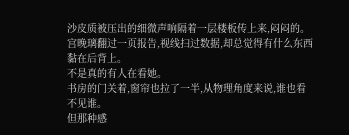沙皮质被压出的细微声响隔着一层楼板传上来,闷闷的。
宫晚璃翻过一页报告,视线扫过数据,却总觉得有什么东西黏在后背上。
不是真的有人在看她。
书房的门关着,窗帘也拉了一半,从物理角度来说,谁也看不见谁。
但那种感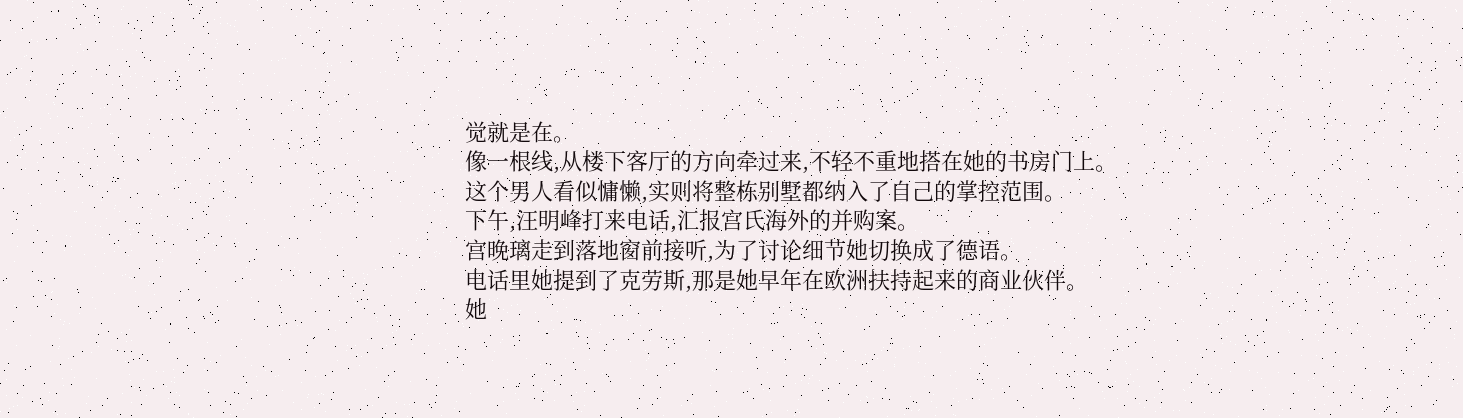觉就是在。
像一根线,从楼下客厅的方向牵过来,不轻不重地搭在她的书房门上。
这个男人看似慵懒,实则将整栋别墅都纳入了自己的掌控范围。
下午,汪明峰打来电话,汇报宫氏海外的并购案。
宫晚璃走到落地窗前接听,为了讨论细节她切换成了德语。
电话里她提到了克劳斯,那是她早年在欧洲扶持起来的商业伙伴。
她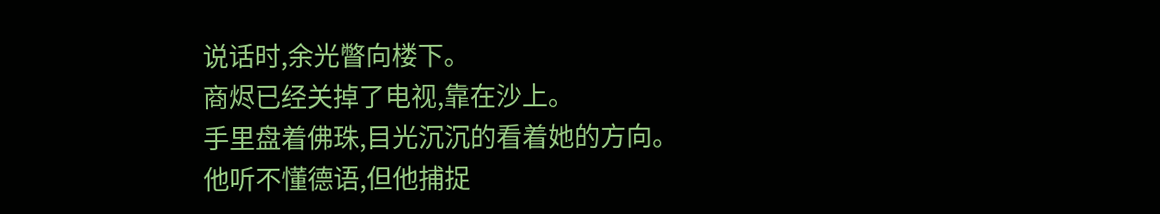说话时,余光瞥向楼下。
商烬已经关掉了电视,靠在沙上。
手里盘着佛珠,目光沉沉的看着她的方向。
他听不懂德语,但他捕捉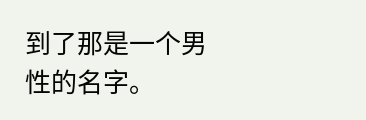到了那是一个男性的名字。